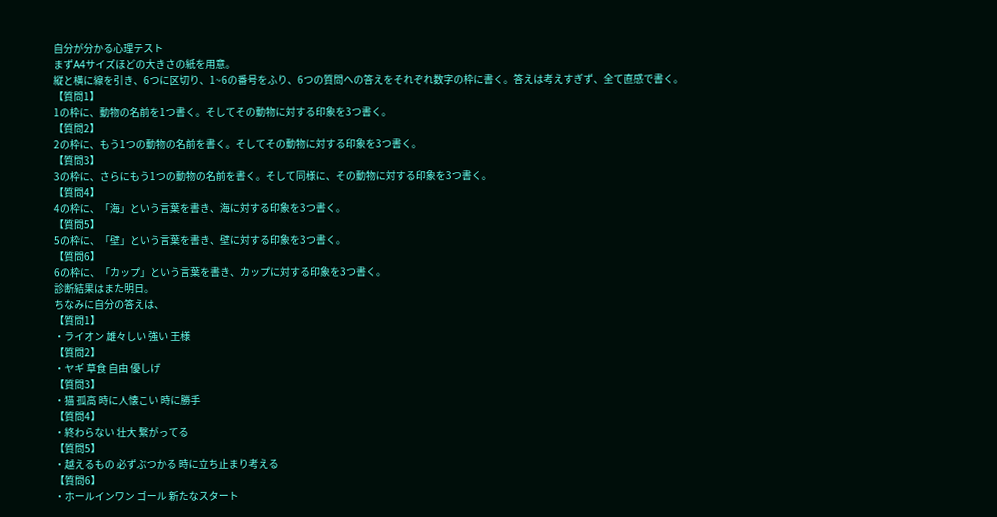自分が分かる心理テスト
まずA4サイズほどの大きさの紙を用意。
縦と横に線を引き、6つに区切り、1~6の番号をふり、6つの質問への答えをそれぞれ数字の枠に書く。答えは考えすぎず、全て直感で書く。
【質問1】
1の枠に、動物の名前を1つ書く。そしてその動物に対する印象を3つ書く。
【質問2】
2の枠に、もう1つの動物の名前を書く。そしてその動物に対する印象を3つ書く。
【質問3】
3の枠に、さらにもう1つの動物の名前を書く。そして同様に、その動物に対する印象を3つ書く。
【質問4】
4の枠に、「海」という言葉を書き、海に対する印象を3つ書く。
【質問5】
5の枠に、「壁」という言葉を書き、壁に対する印象を3つ書く。
【質問6】
6の枠に、「カップ」という言葉を書き、カップに対する印象を3つ書く。
診断結果はまた明日。
ちなみに自分の答えは、
【質問1】
・ライオン 雄々しい 強い 王様
【質問2】
・ヤギ 草食 自由 優しげ
【質問3】
・猫 孤高 時に人懐こい 時に勝手
【質問4】
・終わらない 壮大 繋がってる
【質問5】
・越えるもの 必ずぶつかる 時に立ち止まり考える
【質問6】
・ホールインワン ゴール 新たなスタート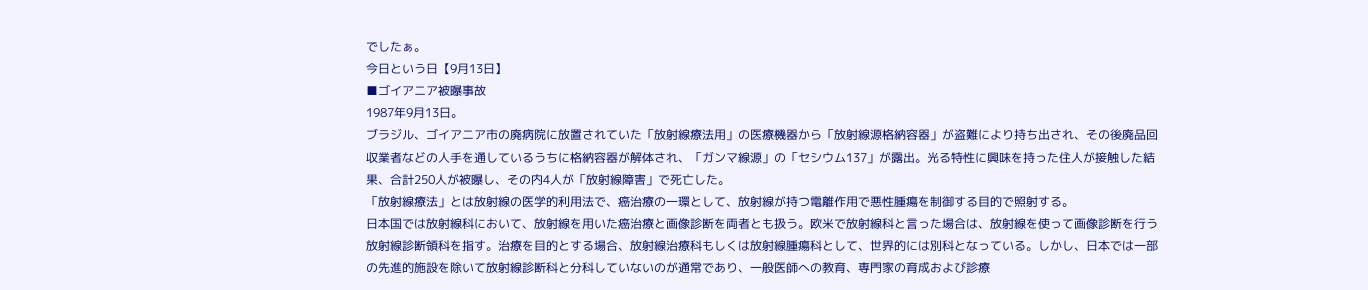でしたぁ。
今日という日【9月13日】
■ゴイアニア被曝事故
1987年9月13日。
ブラジル、ゴイアニア市の廃病院に放置されていた「放射線療法用」の医療機器から「放射線源格納容器」が盗難により持ち出され、その後廃品回収業者などの人手を通しているうちに格納容器が解体され、「ガンマ線源」の「セシウム137」が露出。光る特性に興味を持った住人が接触した結果、合計250人が被曝し、その内4人が「放射線障害」で死亡した。
「放射線療法」とは放射線の医学的利用法で、癌治療の一環として、放射線が持つ電離作用で悪性腫瘍を制御する目的で照射する。
日本国では放射線科において、放射線を用いた癌治療と画像診断を両者とも扱う。欧米で放射線科と言った場合は、放射線を使って画像診断を行う放射線診断領科を指す。治療を目的とする場合、放射線治療科もしくは放射線腫瘍科として、世界的には別科となっている。しかし、日本では一部の先進的施設を除いて放射線診断科と分科していないのが通常であり、一般医師への教育、専門家の育成および診療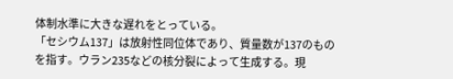体制水準に大きな遅れをとっている。
「セシウム137」は放射性同位体であり、質量数が137のものを指す。ウラン235などの核分裂によって生成する。現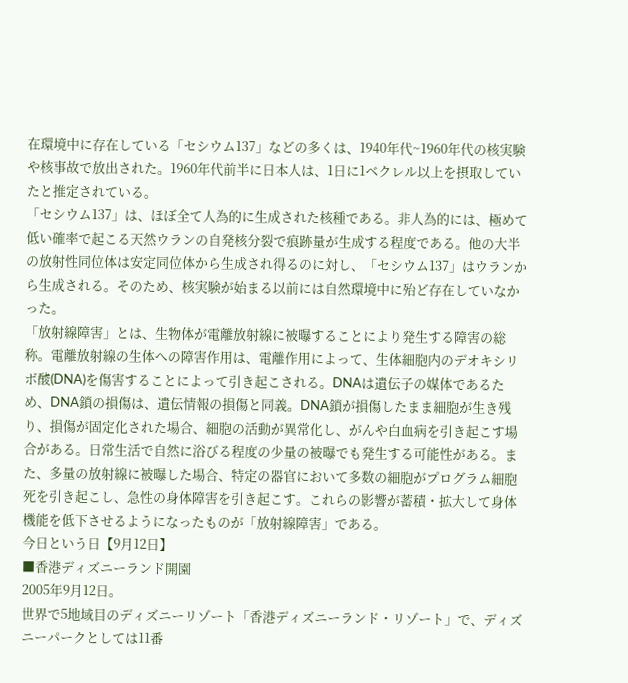在環境中に存在している「セシウム137」などの多くは、1940年代~1960年代の核実験や核事故で放出された。1960年代前半に日本人は、1日に1ベクレル以上を摂取していたと推定されている。
「セシウム137」は、ほぼ全て人為的に生成された核種である。非人為的には、極めて低い確率で起こる天然ウランの自発核分裂で痕跡量が生成する程度である。他の大半の放射性同位体は安定同位体から生成され得るのに対し、「セシウム137」はウランから生成される。そのため、核実験が始まる以前には自然環境中に殆ど存在していなかった。
「放射線障害」とは、生物体が電離放射線に被曝することにより発生する障害の総称。電離放射線の生体への障害作用は、電離作用によって、生体細胞内のデオキシリボ酸(DNA)を傷害することによって引き起こされる。DNAは遺伝子の媒体であるため、DNA鎖の損傷は、遺伝情報の損傷と同義。DNA鎖が損傷したまま細胞が生き残り、損傷が固定化された場合、細胞の活動が異常化し、がんや白血病を引き起こす場合がある。日常生活で自然に浴びる程度の少量の被曝でも発生する可能性がある。また、多量の放射線に被曝した場合、特定の器官において多数の細胞がプログラム細胞死を引き起こし、急性の身体障害を引き起こす。これらの影響が蓄積・拡大して身体機能を低下させるようになったものが「放射線障害」である。
今日という日【9月12日】
■香港ディズニーランド開園
2005年9月12日。
世界で5地域目のディズニーリゾート「香港ディズニーランド・リゾート」で、ディズニーパークとしては11番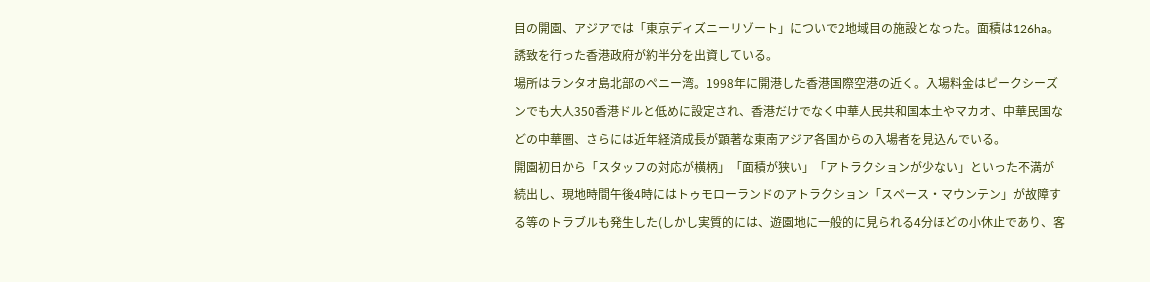目の開園、アジアでは「東京ディズニーリゾート」についで2地域目の施設となった。面積は126ha。誘致を行った香港政府が約半分を出資している。
場所はランタオ島北部のペニー湾。1998年に開港した香港国際空港の近く。入場料金はピークシーズンでも大人350香港ドルと低めに設定され、香港だけでなく中華人民共和国本土やマカオ、中華民国などの中華圏、さらには近年経済成長が顕著な東南アジア各国からの入場者を見込んでいる。
開園初日から「スタッフの対応が横柄」「面積が狭い」「アトラクションが少ない」といった不満が続出し、現地時間午後4時にはトゥモローランドのアトラクション「スペース・マウンテン」が故障する等のトラブルも発生した(しかし実質的には、遊園地に一般的に見られる4分ほどの小休止であり、客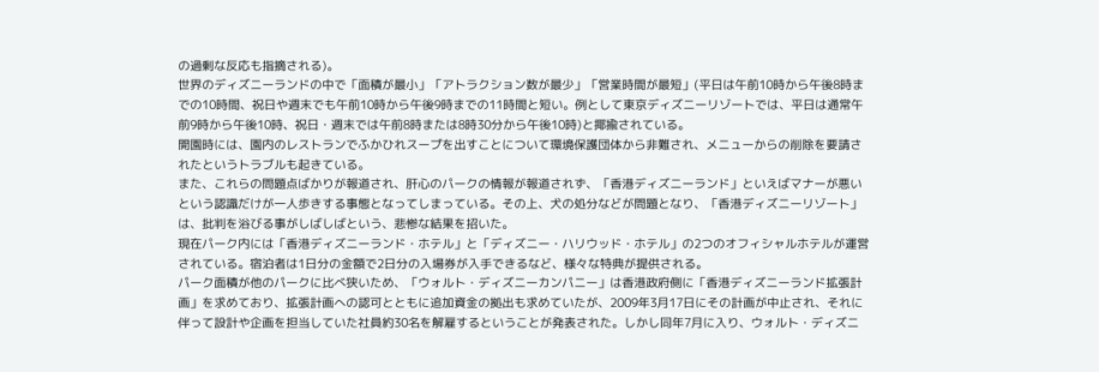の過剰な反応も指摘される)。
世界のディズニーランドの中で「面積が最小」「アトラクション数が最少」「営業時間が最短」(平日は午前10時から午後8時までの10時間、祝日や週末でも午前10時から午後9時までの11時間と短い。例として東京ディズニーリゾートでは、平日は通常午前9時から午後10時、祝日・週末では午前8時または8時30分から午後10時)と揶揄されている。
開園時には、園内のレストランでふかひれスープを出すことについて環境保護団体から非難され、メニューからの削除を要請されたというトラブルも起きている。
また、これらの問題点ばかりが報道され、肝心のパークの情報が報道されず、「香港ディズニーランド」といえばマナーが悪いという認識だけが一人歩きする事態となってしまっている。その上、犬の処分などが問題となり、「香港ディズニーリゾート」は、批判を浴びる事がしばしばという、悲惨な結果を招いた。
現在パーク内には「香港ディズニーランド・ホテル」と「ディズニー・ハリウッド・ホテル」の2つのオフィシャルホテルが運営されている。宿泊者は1日分の金額で2日分の入場券が入手できるなど、様々な特典が提供される。
パーク面積が他のパークに比べ狭いため、「ウォルト・ディズニーカンパニー」は香港政府側に「香港ディズニーランド拡張計画」を求めており、拡張計画への認可とともに追加資金の拠出も求めていたが、2009年3月17日にその計画が中止され、それに伴って設計や企画を担当していた社員約30名を解雇するということが発表された。しかし同年7月に入り、ウォルト・ディズニ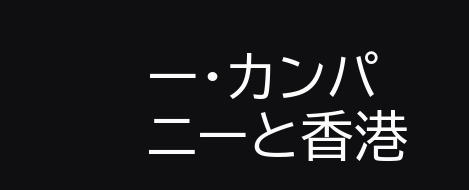ー・カンパニーと香港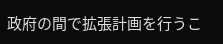政府の間で拡張計画を行うこ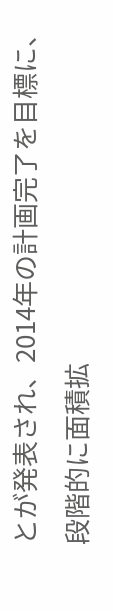とが発表され、2014年の計画完了を目標に、段階的に面積拡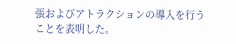張およびアトラクションの導入を行うことを表明した。